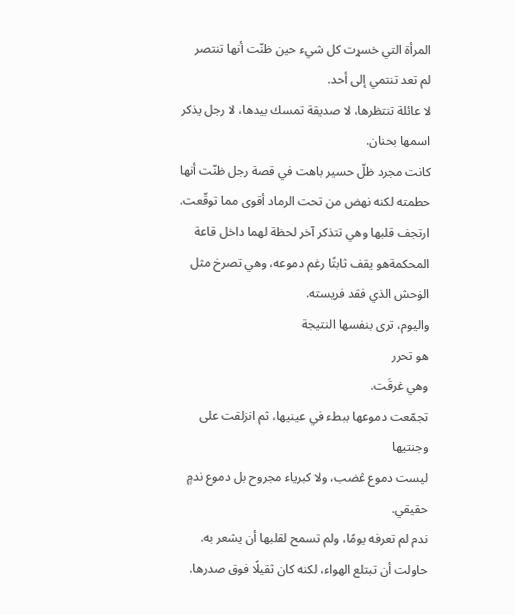المرأة التي خسړت كل شيء حين ظنّت أنها تنتصر
لم تعد تنتمي إلى أحد.
لا عائلة تنتظرها، لا صديقة تمسك بيدها، لا رجل يذكر اسمها بحنان.
كانت مجرد ظلّ حسير باهت في قصة رجل ظنّت أنها حطمته لكنه نهض من تحت الرماد أقوى مما توقّعت.
ارتجف قلبها وهي تتذكر آخر لحظة لهما داخل قاعة المحكمةهو يقف ثابتًا رغم دموعه، وهي تصرخ مثل الۏحش الذي فقد فريسته.
واليوم، ترى بنفسها النتيجة
هو تحرر
وهي غرقَت.
تجمّعت دموعها ببطء في عينيها، ثم انزلقت على وجنتيها
ليست دموع ڠضب، ولا كبرياء مجروح بل دموع ندمٍ حقيقي.
ندم لم تعرفه يومًا، ولم تسمح لقلبها أن يشعر به.
حاولت أن تبتلع الهواء، لكنه كان ثقيلًا فوق صدرها.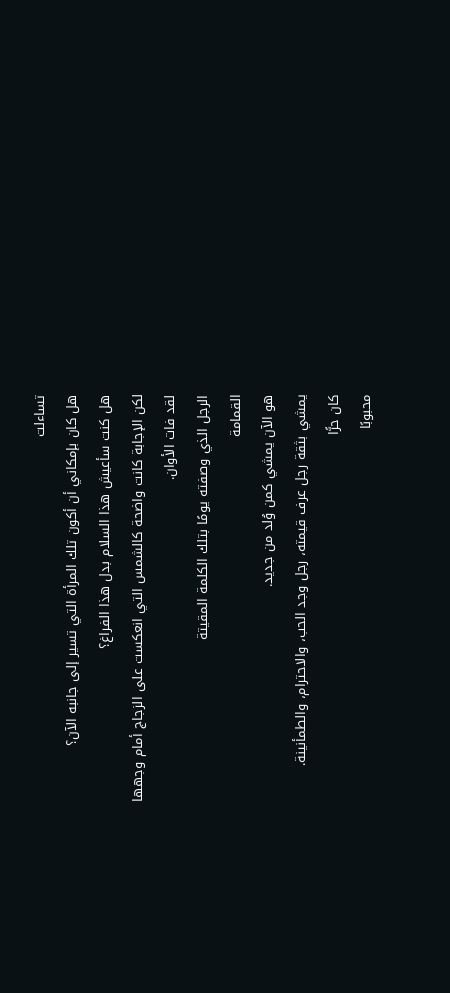تساءلت
هل كان بإمكاني أن أكون تلك المرأة التي تسير إلى جانبه الآن؟
هل كنت سأعيش هذا السلام بدل هذا الفراغ؟
لكن الإجابة كانت واضحة كالشمس التي انعكست على الزجاج أمام وجهها
لقد فات الأوان.
الرجل الذي وصفته يومًا بتلك الكلمة المقيتة
القمامة
هو الآن يمشي كمن وُلد من جديد.
يمشي بثقة رجل عرف قيمته، رجل وجد الحب، والاحترام، والطمأنينة.
كان حرًّا
محبوبًا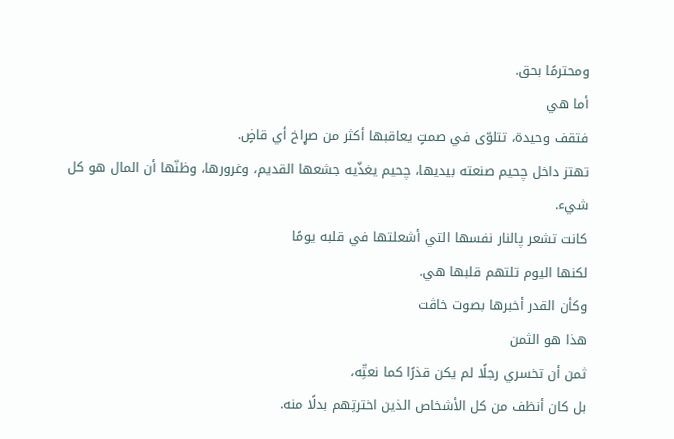ومحترمًا بحق.
أما هي
فتقف وحيدة، تتلوّى في صمتٍ يعاقبها أكثر من صړاخ أي قاضٍ.
تهتز داخل چحيم صنعته بيديها، چحيم يغذّيه جشعها القديم، وغرورها، وظنّها أن المال هو كل شيء.
كانت تشعر پالنار نفسها التي أشعلتها في قلبه يومًا
لكنها اليوم تلتهم قلبها هي.
وكأن القدر أخبرها بصوت خاڤت
هذا هو الثمن
ثمن أن تخسري رجلًا لم يكن قذرًا كما نعتِّه،
بل كان أنظف من كل الأشخاص الذين اخترتِهم بدلًا منه.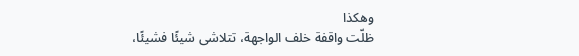وهكذا
ظلّت واقفة خلف الواجهة، تتلاشى شيئًا فشيئًا،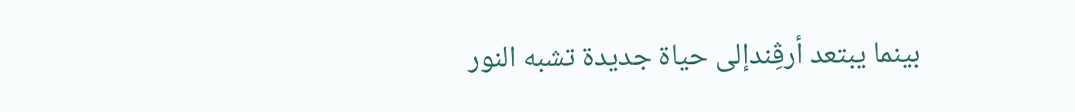بينما يبتعد أرڤِندإلى حياة جديدة تشبه النور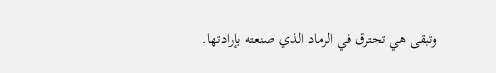وتبقى هي تحترق في الرماد الذي صنعته بإرادتها.